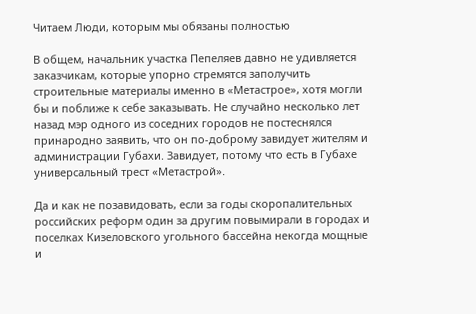Читаем Люди, которым мы обязаны полностью

В общем, начальник участка Пепеляев давно не удивляется заказчикам, которые упорно стремятся заполучить строительные материалы именно в «Метастрое», хотя могли бы и поближе к себе заказывать. Не случайно несколько лет назад мэр одного из соседних городов не постеснялся принародно заявить, что он по-доброму завидует жителям и администрации Губахи. Завидует, потому что есть в Губахе универсальный трест «Метастрой».

Да и как не позавидовать, если за годы скоропалительных российских реформ один за другим повымирали в городах и поселках Кизеловского угольного бассейна некогда мощные и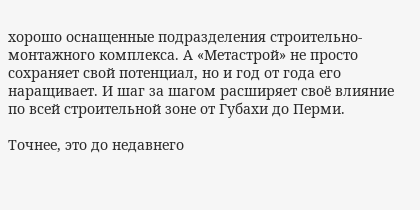хорошо оснащенные подразделения строительно-монтажного комплекса. А «Метастрой» не просто сохраняет свой потенциал, но и год от года его наращивает. И шаг за шагом расширяет своё влияние по всей строительной зоне от Губахи до Перми.

Точнее, это до недавнего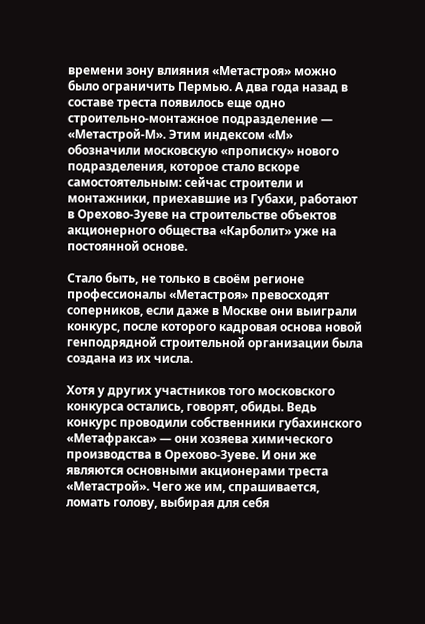времени зону влияния «Метастроя» можно было ограничить Пермью. А два года назад в составе треста появилось еще одно строительно-монтажное подразделение — «Метастрой-М». Этим индексом «М» обозначили московскую «прописку» нового подразделения, которое стало вскоре самостоятельным: сейчас строители и монтажники, приехавшие из Губахи, работают в Орехово-Зуеве на строительстве объектов акционерного общества «Карболит» уже на постоянной основе.

Стало быть, не только в своём регионе профессионалы «Метастроя» превосходят соперников, если даже в Москве они выиграли конкурс, после которого кадровая основа новой генподрядной строительной организации была создана из их числа.

Хотя у других участников того московского конкурса остались, говорят, обиды. Ведь конкурс проводили собственники губахинского «Метафракса» — они хозяева химического производства в Орехово-Зуеве. И они же являются основными акционерами треста «Метастрой». Чего же им, спрашивается, ломать голову, выбирая для себя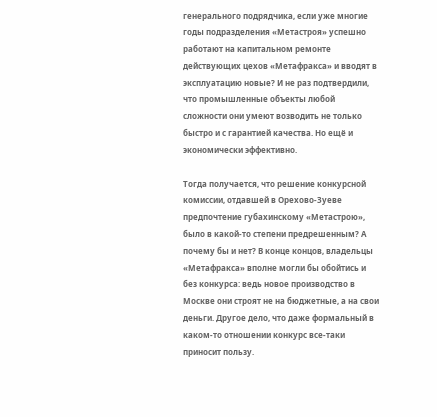генерального подрядчика, если уже многие годы подразделения «Метастроя» успешно работают на капитальном ремонте действующих цехов «Метафракса» и вводят в эксплуатацию новые? И не раз подтвердили, что промышленные объекты любой сложности они умеют возводить не только быстро и с гарантией качества. Но ещё и экономически эффективно.

Тогда получается, что решение конкурсной комиссии, отдавшей в Орехово-Зуеве предпочтение губахинскому «Метастрою», было в какой-то степени предрешенным? А почему бы и нет? В конце концов, владельцы «Метафракса» вполне могли бы обойтись и без конкурса: ведь новое производство в Москве они строят не на бюджетные, а на свои деньги. Другое дело, что даже формальный в каком-то отношении конкурс все-таки приносит пользу.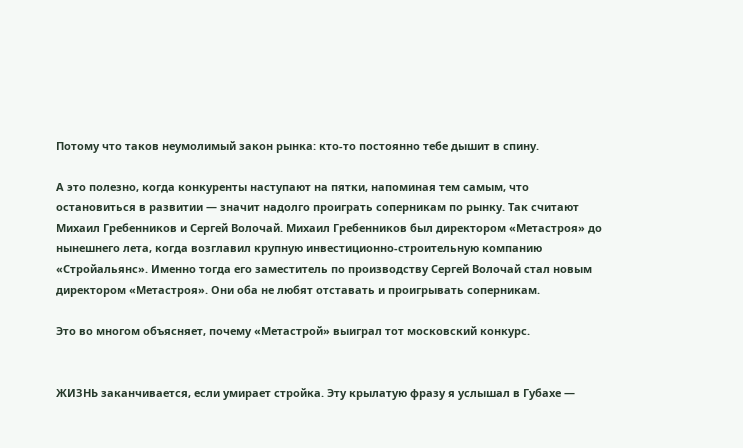Потому что таков неумолимый закон рынка: кто-то постоянно тебе дышит в спину.

А это полезно, когда конкуренты наступают на пятки, напоминая тем самым, что остановиться в развитии — значит надолго проиграть соперникам по рынку. Так считают Михаил Гребенников и Сергей Волочай. Михаил Гребенников был директором «Метастроя» до нынешнего лета, когда возглавил крупную инвестиционно-строительную компанию «Стройальянс». Именно тогда его заместитель по производству Сергей Волочай стал новым директором «Метастроя». Они оба не любят отставать и проигрывать соперникам.

Это во многом объясняет, почему «Метастрой» выиграл тот московский конкурс.


ЖИЗНЬ заканчивается, если умирает стройка. Эту крылатую фразу я услышал в Губахе —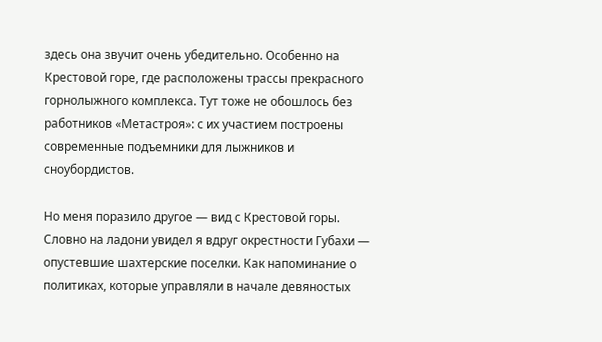здесь она звучит очень убедительно. Особенно на Крестовой горе, где расположены трассы прекрасного горнолыжного комплекса. Тут тоже не обошлось без работников «Метастроя»: с их участием построены современные подъемники для лыжников и сноубордистов.

Но меня поразило другое — вид с Крестовой горы. Словно на ладони увидел я вдруг окрестности Губахи — опустевшие шахтерские поселки. Как напоминание о политиках, которые управляли в начале девяностых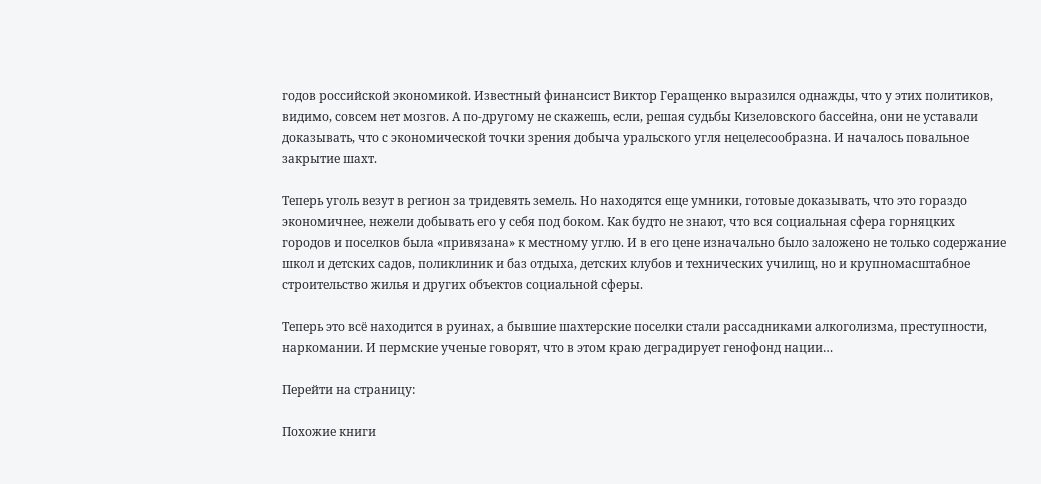годов российской экономикой. Известный финансист Виктор Геращенко выразился однажды, что у этих политиков, видимо, совсем нет мозгов. А по-другому не скажешь, если, решая судьбы Кизеловского бассейна, они не уставали доказывать, что с экономической точки зрения добыча уральского угля нецелесообразна. И началось повальное закрытие шахт.

Теперь уголь везут в регион за тридевять земель. Но находятся еще умники, готовые доказывать, что это гораздо экономичнее, нежели добывать его у себя под боком. Как будто не знают, что вся социальная сфера горняцких городов и поселков была «привязана» к местному углю. И в его цене изначально было заложено не только содержание школ и детских садов, поликлиник и баз отдыха, детских клубов и технических училищ, но и крупномасштабное строительство жилья и других объектов социальной сферы.

Теперь это всё находится в руинах, а бывшие шахтерские поселки стали рассадниками алкоголизма, преступности, наркомании. И пермские ученые говорят, что в этом краю деградирует генофонд нации…

Перейти на страницу:

Похожие книги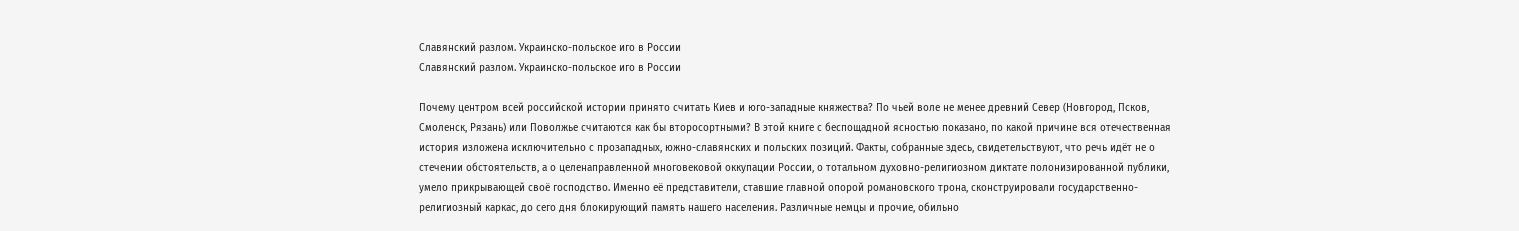Славянский разлом. Украинско-польское иго в России
Славянский разлом. Украинско-польское иго в России

Почему центром всей российской истории принято считать Киев и юго-западные княжества? По чьей воле не менее древний Север (Новгород, Псков, Смоленск, Рязань) или Поволжье считаются как бы второсортными? В этой книге с беспощадной ясностью показано, по какой причине вся отечественная история изложена исключительно с прозападных, южно-славянских и польских позиций. Факты, собранные здесь, свидетельствуют, что речь идёт не о стечении обстоятельств, а о целенаправленной многовековой оккупации России, о тотальном духовно-религиозном диктате полонизированной публики, умело прикрывающей своё господство. Именно её представители, ставшие главной опорой романовского трона, сконструировали государственно-религиозный каркас, до сего дня блокирующий память нашего населения. Различные немцы и прочие, обильно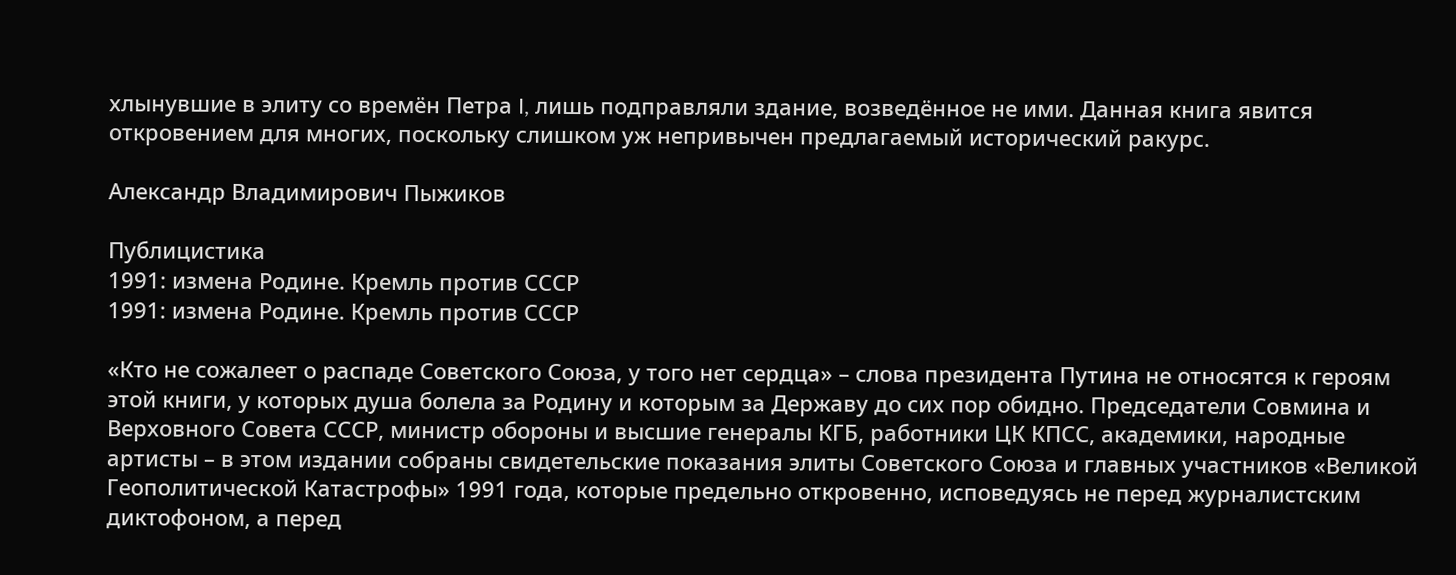хлынувшие в элиту со времён Петра I, лишь подправляли здание, возведённое не ими. Данная книга явится откровением для многих, поскольку слишком уж непривычен предлагаемый исторический ракурс.

Александр Владимирович Пыжиков

Публицистика
1991: измена Родине. Кремль против СССР
1991: измена Родине. Кремль против СССР

«Кто не сожалеет о распаде Советского Союза, у того нет сердца» – слова президента Путина не относятся к героям этой книги, у которых душа болела за Родину и которым за Державу до сих пор обидно. Председатели Совмина и Верховного Совета СССР, министр обороны и высшие генералы КГБ, работники ЦК КПСС, академики, народные артисты – в этом издании собраны свидетельские показания элиты Советского Союза и главных участников «Великой Геополитической Катастрофы» 1991 года, которые предельно откровенно, исповедуясь не перед журналистским диктофоном, а перед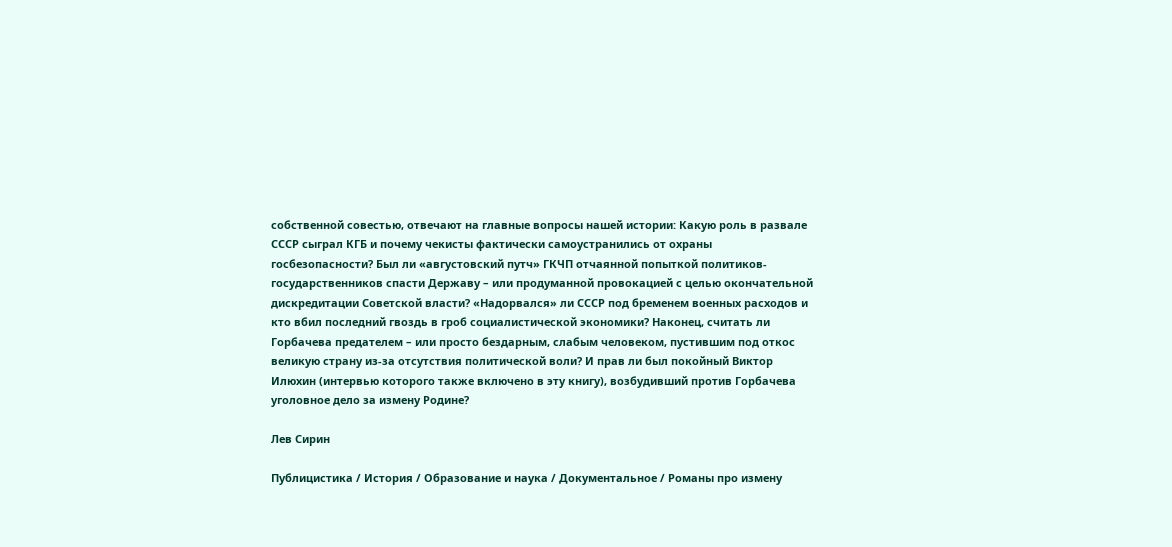собственной совестью, отвечают на главные вопросы нашей истории: Какую роль в развале СССР сыграл КГБ и почему чекисты фактически самоустранились от охраны госбезопасности? Был ли «августовский путч» ГКЧП отчаянной попыткой политиков-государственников спасти Державу – или продуманной провокацией с целью окончательной дискредитации Советской власти? «Надорвался» ли СССР под бременем военных расходов и кто вбил последний гвоздь в гроб социалистической экономики? Наконец, считать ли Горбачева предателем – или просто бездарным, слабым человеком, пустившим под откос великую страну из-за отсутствия политической воли? И прав ли был покойный Виктор Илюхин (интервью которого также включено в эту книгу), возбудивший против Горбачева уголовное дело за измену Родине?

Лев Сирин

Публицистика / История / Образование и наука / Документальное / Романы про измену